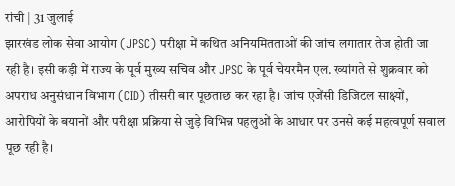रांची | 31 जुलाई
झारखंड लोक सेवा आयोग (JPSC) परीक्षा में कथित अनियमितताओं की जांच लगातार तेज होती जा रही है। इसी कड़ी में राज्य के पूर्व मुख्य सचिव और JPSC के पूर्व चेयरमैन एल. ख्यांगते से शुक्रवार को अपराध अनुसंधान विभाग (CID) तीसरी बार पूछताछ कर रहा है। जांच एजेंसी डिजिटल साक्ष्यों, आरोपियों के बयानों और परीक्षा प्रक्रिया से जुड़े विभिन्न पहलुओं के आधार पर उनसे कई महत्वपूर्ण सवाल पूछ रही है।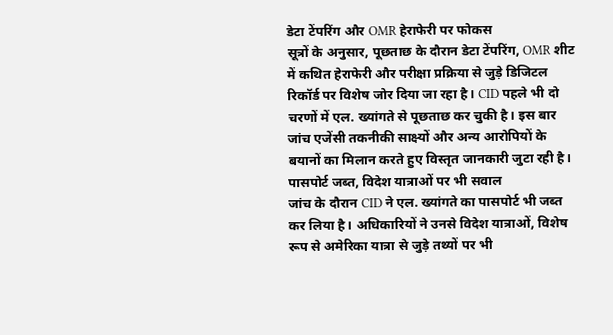डेटा टेंपरिंग और OMR हेराफेरी पर फोकस
सूत्रों के अनुसार, पूछताछ के दौरान डेटा टेंपरिंग, OMR शीट में कथित हेराफेरी और परीक्षा प्रक्रिया से जुड़े डिजिटल रिकॉर्ड पर विशेष जोर दिया जा रहा है। CID पहले भी दो चरणों में एल. ख्यांगते से पूछताछ कर चुकी है। इस बार जांच एजेंसी तकनीकी साक्ष्यों और अन्य आरोपियों के बयानों का मिलान करते हुए विस्तृत जानकारी जुटा रही है।
पासपोर्ट जब्त, विदेश यात्राओं पर भी सवाल
जांच के दौरान CID ने एल. ख्यांगते का पासपोर्ट भी जब्त कर लिया है। अधिकारियों ने उनसे विदेश यात्राओं, विशेष रूप से अमेरिका यात्रा से जुड़े तथ्यों पर भी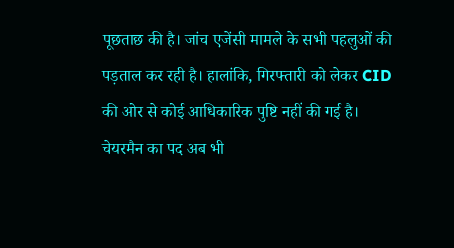पूछताछ की है। जांच एजेंसी मामले के सभी पहलुओं की पड़ताल कर रही है। हालांकि, गिरफ्तारी को लेकर CID की ओर से कोई आधिकारिक पुष्टि नहीं की गई है।
चेयरमैन का पद अब भी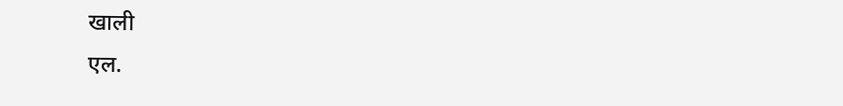खाली
एल.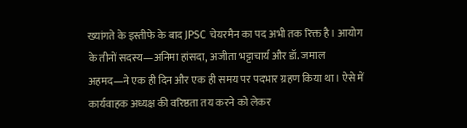ख्यांगते के इस्तीफे के बाद JPSC चेयरमैन का पद अभी तक रिक्त है। आयोग के तीनों सदस्य—अनिमा हांसदा, अजीता भट्टाचार्य और डॉ. जमाल अहमद—ने एक ही दिन और एक ही समय पर पदभार ग्रहण किया था। ऐसे में कार्यवाहक अध्यक्ष की वरिष्ठता तय करने को लेकर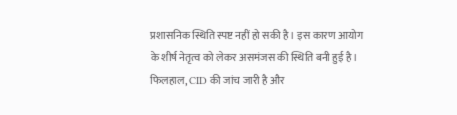प्रशासनिक स्थिति स्पष्ट नहीं हो सकी है। इस कारण आयोग के शीर्ष नेतृत्व को लेकर असमंजस की स्थिति बनी हुई है।
फिलहाल, CID की जांच जारी है और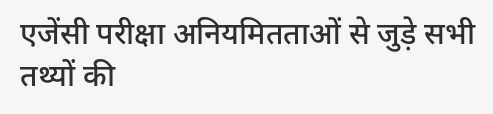एजेंसी परीक्षा अनियमितताओं से जुड़े सभी तथ्यों की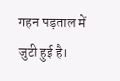गहन पड़ताल में जुटी हुई है।